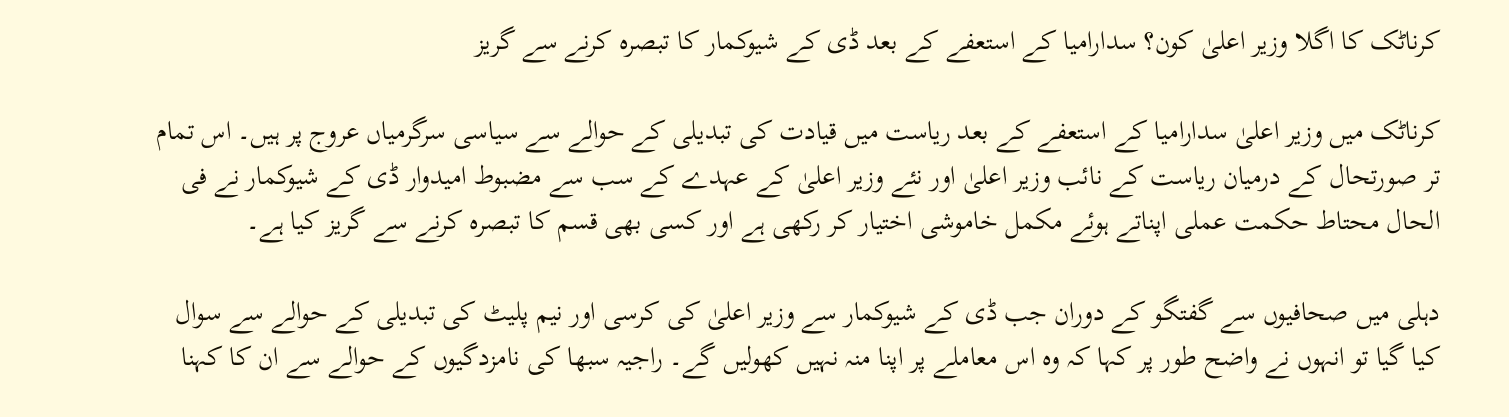کرناٹک کا اگلا وزیر اعلیٰ کون؟ سدارامیا کے استعفے کے بعد ڈی کے شیوکمار کا تبصرہ کرنے سے گریز

کرناٹک میں وزیر اعلیٰ سدارامیا کے استعفے کے بعد ریاست میں قیادت کی تبدیلی کے حوالے سے سیاسی سرگرمیاں عروج پر ہیں۔ اس تمام تر صورتحال کے درمیان ریاست کے نائب وزیر اعلیٰ اور نئے وزیر اعلیٰ کے عہدے کے سب سے مضبوط امیدوار ڈی کے شیوکمار نے فی الحال محتاط حکمت عملی اپناتے ہوئے مکمل خاموشی اختیار کر رکھی ہے اور کسی بھی قسم کا تبصرہ کرنے سے گریز کیا ہے۔

دہلی میں صحافیوں سے گفتگو کے دوران جب ڈی کے شیوکمار سے وزیر اعلیٰ کی کرسی اور نیم پلیٹ کی تبدیلی کے حوالے سے سوال کیا گیا تو انہوں نے واضح طور پر کہا کہ وہ اس معاملے پر اپنا منہ نہیں کھولیں گے۔ راجیہ سبھا کی نامزدگیوں کے حوالے سے ان کا کہنا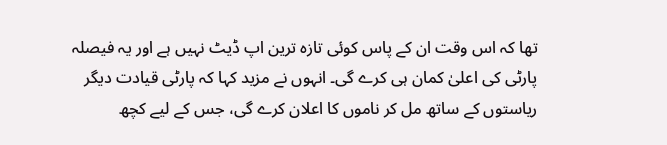تھا کہ اس وقت ان کے پاس کوئی تازہ ترین اپ ڈیٹ نہیں ہے اور یہ فیصلہ پارٹی کی اعلیٰ کمان ہی کرے گی۔ انہوں نے مزید کہا کہ پارٹی قیادت دیگر ریاستوں کے ساتھ مل کر ناموں کا اعلان کرے گی، جس کے لیے کچھ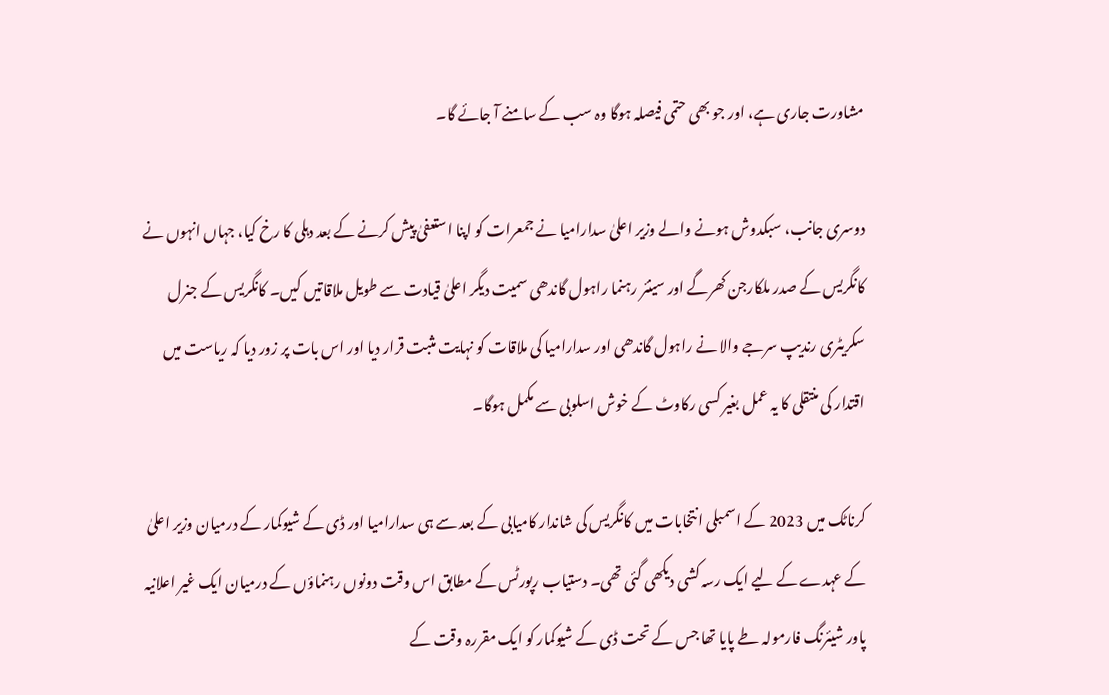مشاورت جاری ہے، اور جو بھی حتمی فیصلہ ہوگا وہ سب کے سامنے آ جائے گا۔

دوسری جانب، سبکدوش ہونے والے وزیر اعلیٰ سدارامیا نے جمعرات کو اپنا استعفیٰ پیش کرنے کے بعد دہلی کا رخ کیا، جہاں انہوں نے کانگریس کے صدر ملکارجن کھرگے اور سینئر رہنما راہول گاندھی سمیت دیگر اعلیٰ قیادت سے طویل ملاقاتیں کیں۔ کانگریس کے جنرل سکریٹری رندیپ سرجے والا نے راہول گاندھی اور سدارامیا کی ملاقات کو نہایت مثبت قرار دیا اور اس بات پر زور دیا کہ ریاست میں اقتدار کی منتقلی کا یہ عمل بغیر کسی رکاوٹ کے خوش اسلوبی سے مکمل ہوگا۔

کرناٹک میں 2023 کے اسمبلی انتخابات میں کانگریس کی شاندار کامیابی کے بعد سے ہی سدارامیا اور ڈی کے شیوکمار کے درمیان وزیر اعلیٰ کے عہدے کے لیے ایک رسہ کشی دیکھی گئی تھی۔ دستیاب رپورٹس کے مطابق اس وقت دونوں رہنماؤں کے درمیان ایک غیر اعلانیہ پاور شیئرنگ فارمولہ طے پایا تھا جس کے تحت ڈی کے شیوکمار کو ایک مقررہ وقت کے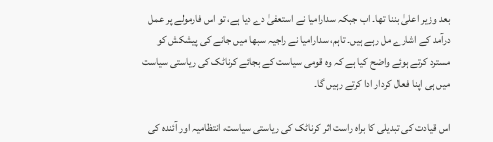بعد وزیر اعلیٰ بننا تھا۔ اب جبکہ سدارامیا نے استعفیٰ دے دیا ہے، تو اس فارمولے پر عمل درآمد کے اشارے مل رہے ہیں۔ تاہم، سدارامیا نے راجیہ سبھا میں جانے کی پیشکش کو مسترد کرتے ہوئے واضح کیا ہے کہ وہ قومی سیاست کے بجائے کرناٹک کی ریاستی سیاست میں ہی اپنا فعال کردار ادا کرتے رہیں گا۔

اس قیادت کی تبدیلی کا براہ راست اثر کرناٹک کی ریاستی سیاست، انتظامیہ اور آئندہ کی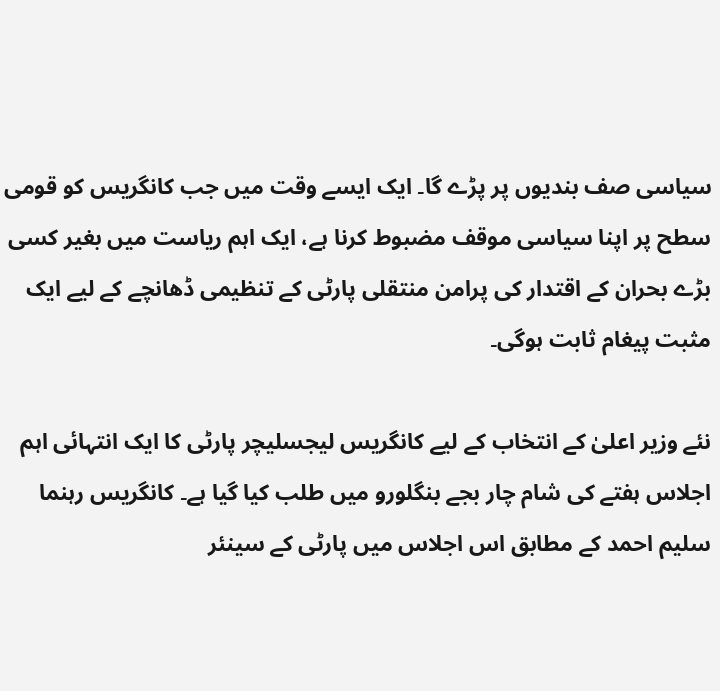سیاسی صف بندیوں پر پڑے گا۔ ایک ایسے وقت میں جب کانگریس کو قومی سطح پر اپنا سیاسی موقف مضبوط کرنا ہے، ایک اہم ریاست میں بغیر کسی بڑے بحران کے اقتدار کی پرامن منتقلی پارٹی کے تنظیمی ڈھانچے کے لیے ایک مثبت پیغام ثابت ہوگی۔

نئے وزیر اعلیٰ کے انتخاب کے لیے کانگریس لیجسلیچر پارٹی کا ایک انتہائی اہم اجلاس ہفتے کی شام چار بجے بنگلورو میں طلب کیا گیا ہے۔ کانگریس رہنما سلیم احمد کے مطابق اس اجلاس میں پارٹی کے سینئر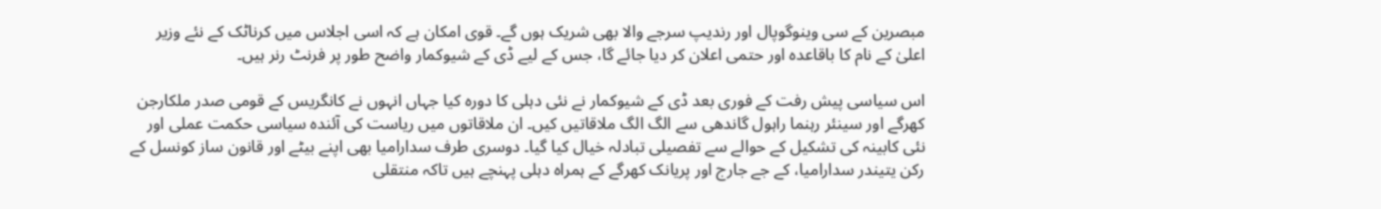مبصرین کے سی وینوگوپال اور رندیپ سرجے والا بھی شریک ہوں گے۔ قوی امکان ہے کہ اسی اجلاس میں کرناٹک کے نئے وزیر اعلیٰ کے نام کا باقاعدہ اور حتمی اعلان کر دیا جائے گا، جس کے لیے ڈی کے شیوکمار واضح طور پر فرنٹ رنر ہیں۔

اس سیاسی پیش رفت کے فوری بعد ڈی کے شیوکمار نے نئی دہلی کا دورہ کیا جہاں انہوں نے کانگریس کے قومی صدر ملکارجن کھرگے اور سینئر رہنما راہول گاندھی سے الگ الگ ملاقاتیں کیں۔ ان ملاقاتوں میں ریاست کی آئندہ سیاسی حکمت عملی اور نئی کابینہ کی تشکیل کے حوالے سے تفصیلی تبادلہ خیال کیا گیا۔ دوسری طرف سدارامیا بھی اپنے بیٹے اور قانون ساز کونسل کے رکن یتیندر سدارامیا، کے جے جارج اور پریانک کھرگے کے ہمراہ دہلی پہنچے ہیں تاکہ منتقلی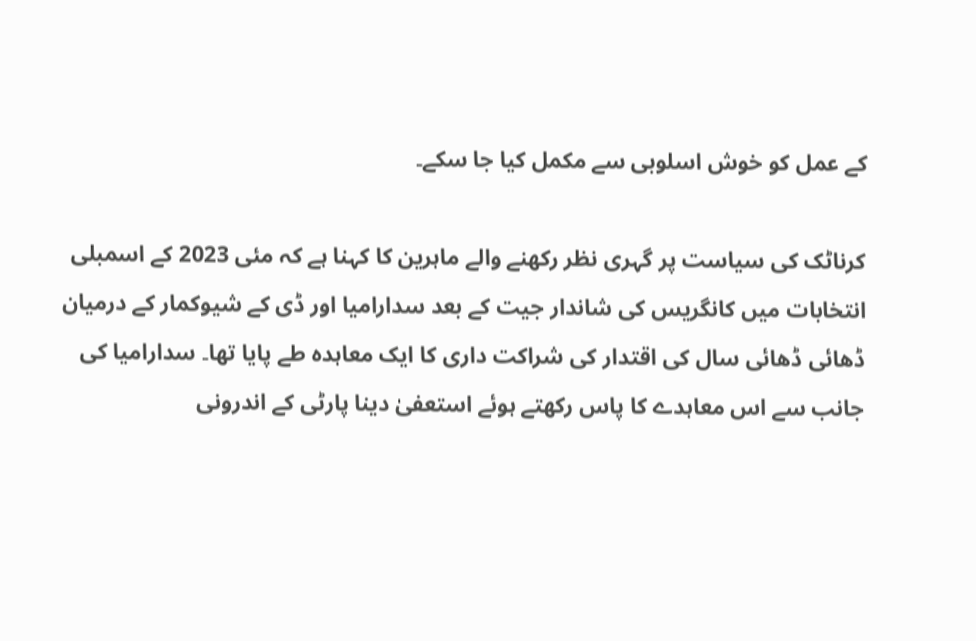کے عمل کو خوش اسلوبی سے مکمل کیا جا سکے۔

کرناٹک کی سیاست پر گہری نظر رکھنے والے ماہرین کا کہنا ہے کہ مئی 2023 کے اسمبلی انتخابات میں کانگریس کی شاندار جیت کے بعد سدارامیا اور ڈی کے شیوکمار کے درمیان ڈھائی ڈھائی سال کی اقتدار کی شراکت داری کا ایک معاہدہ طے پایا تھا۔ سدارامیا کی جانب سے اس معاہدے کا پاس رکھتے ہوئے استعفیٰ دینا پارٹی کے اندرونی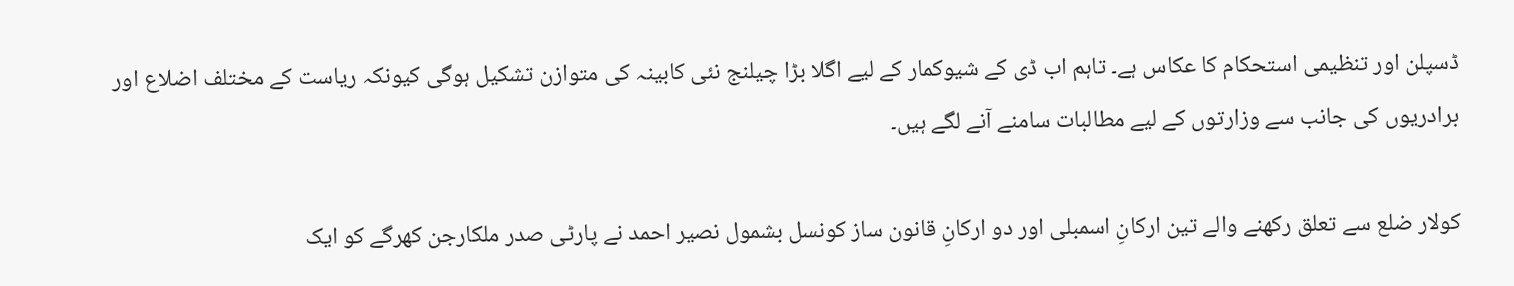ڈسپلن اور تنظیمی استحکام کا عکاس ہے۔ تاہم اب ڈی کے شیوکمار کے لیے اگلا بڑا چیلنج نئی کابینہ کی متوازن تشکیل ہوگی کیونکہ ریاست کے مختلف اضلاع اور برادریوں کی جانب سے وزارتوں کے لیے مطالبات سامنے آنے لگے ہیں۔

کولار ضلع سے تعلق رکھنے والے تین ارکانِ اسمبلی اور دو ارکانِ قانون ساز کونسل بشمول نصیر احمد نے پارٹی صدر ملکارجن کھرگے کو ایک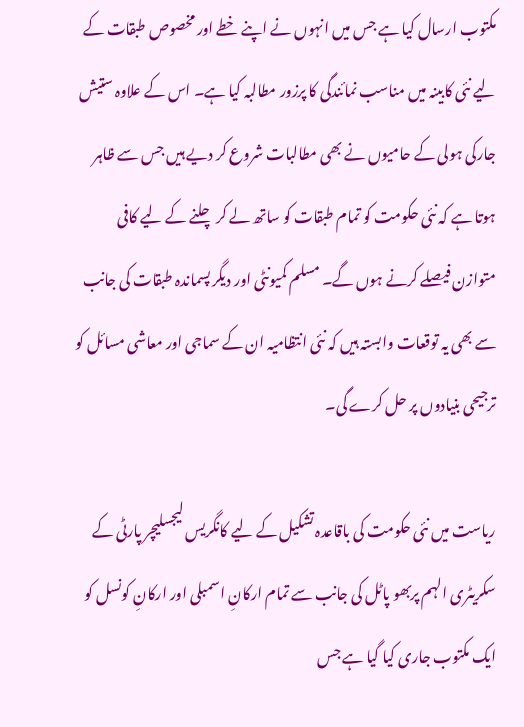مکتوب ارسال کیا ہے جس میں انہوں نے اپنے خطے اور مخصوص طبقات کے لیے نئی کابینہ میں مناسب نمائندگی کا پرزور مطالبہ کیا ہے۔ اس کے علاوہ ستیش جارکی ہولی کے حامیوں نے بھی مطالبات شروع کر دیے ہیں جس سے ظاہر ہوتا ہے کہ نئی حکومت کو تمام طبقات کو ساتھ لے کر چلنے کے لیے کافی متوازن فیصلے کرنے ہوں گے۔ مسلم کمیونٹی اور دیگر پسماندہ طبقات کی جانب سے بھی یہ توقعات وابستہ ہیں کہ نئی انتظامیہ ان کے سماجی اور معاشی مسائل کو ترجیحی بنیادوں پر حل کرے گی۔

ریاست میں نئی حکومت کی باقاعدہ تشکیل کے لیے کانگریس لیجسلیچر پارٹی کے سکریٹری الہم پربھو پاٹل کی جانب سے تمام ارکانِ اسمبلی اور ارکانِ کونسل کو ایک مکتوب جاری کیا گیا ہے جس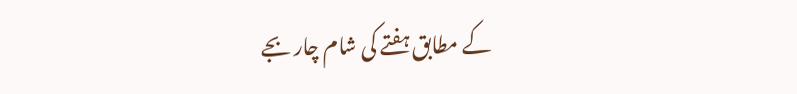کے مطابق ہفتے کی شام چار بجے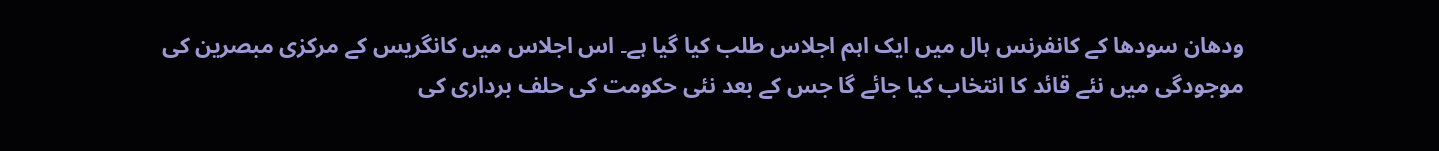ودھان سودھا کے کانفرنس ہال میں ایک اہم اجلاس طلب کیا گیا ہے۔ اس اجلاس میں کانگریس کے مرکزی مبصرین کی موجودگی میں نئے قائد کا انتخاب کیا جائے گا جس کے بعد نئی حکومت کی حلف برداری کی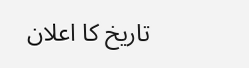تاریخ کا اعلان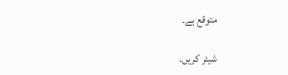متوقع ہے۔

شیئر کریں۔